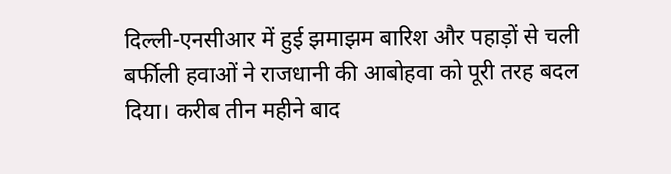दिल्ली-एनसीआर में हुई झमाझम बारिश और पहाड़ों से चली बर्फीली हवाओं ने राजधानी की आबोहवा को पूरी तरह बदल दिया। करीब तीन महीने बाद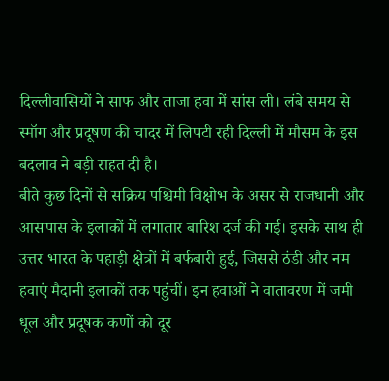दिल्लीवासियों ने साफ और ताजा हवा में सांस ली। लंबे समय से स्मॉग और प्रदूषण की चादर में लिपटी रही दिल्ली में मौसम के इस बदलाव ने बड़ी राहत दी है।
बीते कुछ दिनों से सक्रिय पश्चिमी विक्षोभ के असर से राजधानी और आसपास के इलाकों में लगातार बारिश दर्ज की गई। इसके साथ ही उत्तर भारत के पहाड़ी क्षेत्रों में बर्फबारी हुई, जिससे ठंडी और नम हवाएं मैदानी इलाकों तक पहुंचीं। इन हवाओं ने वातावरण में जमी धूल और प्रदूषक कणों को दूर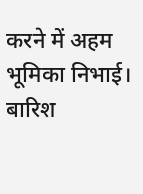करने में अहम भूमिका निभाई।
बारिश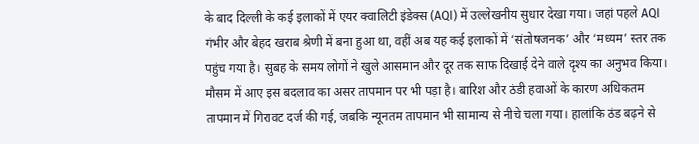के बाद दिल्ली के कई इलाकों में एयर क्वालिटी इंडेक्स (AQI) में उल्लेखनीय सुधार देखा गया। जहां पहले AQI गंभीर और बेहद खराब श्रेणी में बना हुआ था, वहीं अब यह कई इलाकों में ‘संतोषजनक’ और ‘मध्यम’ स्तर तक पहुंच गया है। सुबह के समय लोगों ने खुले आसमान और दूर तक साफ दिखाई देने वाले दृश्य का अनुभव किया।
मौसम में आए इस बदलाव का असर तापमान पर भी पड़ा है। बारिश और ठंडी हवाओं के कारण अधिकतम तापमान में गिरावट दर्ज की गई, जबकि न्यूनतम तापमान भी सामान्य से नीचे चला गया। हालांकि ठंड बढ़ने से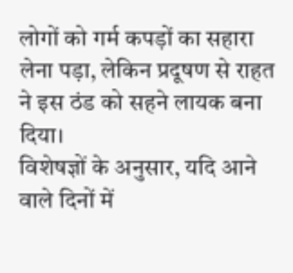लोगों को गर्म कपड़ों का सहारा लेना पड़ा, लेकिन प्रदूषण से राहत ने इस ठंड को सहने लायक बना दिया।
विशेषज्ञों के अनुसार, यदि आने वाले दिनों में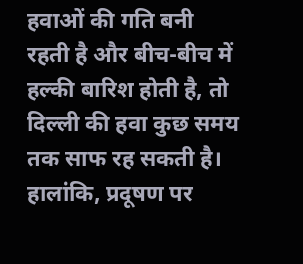हवाओं की गति बनी रहती है और बीच-बीच में हल्की बारिश होती है, तो दिल्ली की हवा कुछ समय तक साफ रह सकती है। हालांकि, प्रदूषण पर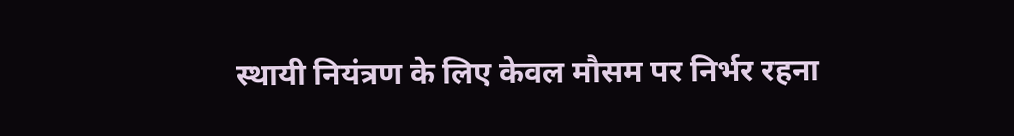स्थायी नियंत्रण के लिए केवल मौसम पर निर्भर रहना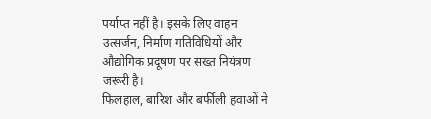पर्याप्त नहीं है। इसके लिए वाहन उत्सर्जन, निर्माण गतिविधियों और औद्योगिक प्रदूषण पर सख्त नियंत्रण जरूरी है।
फिलहाल, बारिश और बर्फीली हवाओं ने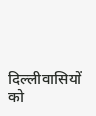दिल्लीवासियों को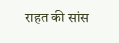राहत की सांस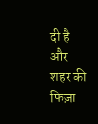दी है और शहर की फिज़ा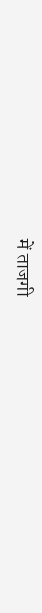में ताजगी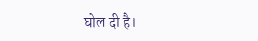घोल दी है।